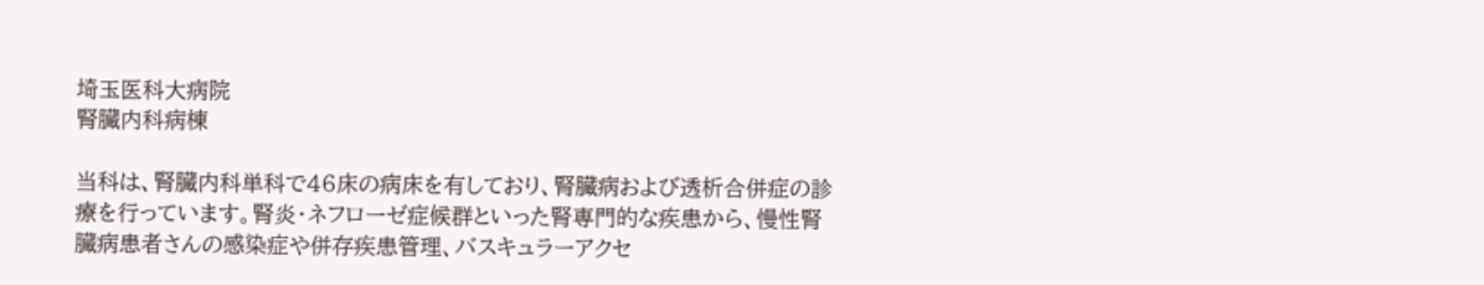埼玉医科大病院
腎臓内科病棟

当科は、腎臓内科単科で46床の病床を有しており、腎臓病および透析合併症の診療を行っています。腎炎・ネフローゼ症候群といった腎専門的な疾患から、慢性腎臓病患者さんの感染症や併存疾患管理、バスキュラーアクセ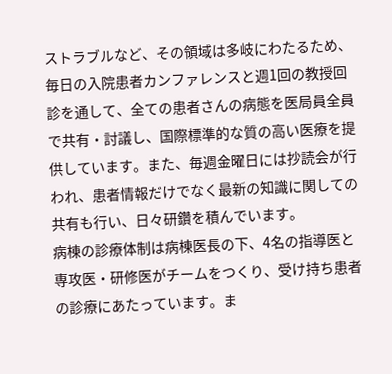ストラブルなど、その領域は多岐にわたるため、毎日の入院患者カンファレンスと週1回の教授回診を通して、全ての患者さんの病態を医局員全員で共有・討議し、国際標準的な質の高い医療を提供しています。また、毎週金曜日には抄読会が行われ、患者情報だけでなく最新の知識に関しての共有も行い、日々研鑽を積んでいます。
病棟の診療体制は病棟医長の下、4名の指導医と専攻医・研修医がチームをつくり、受け持ち患者の診療にあたっています。ま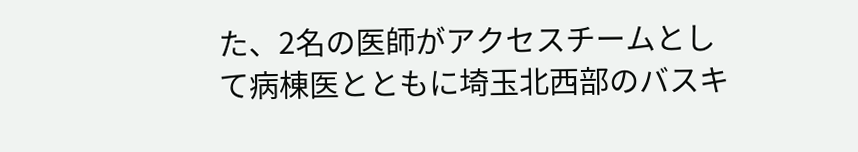た、2名の医師がアクセスチームとして病棟医とともに埼玉北西部のバスキ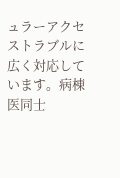ュラーアクセストラブルに広く対応しています。病棟医同士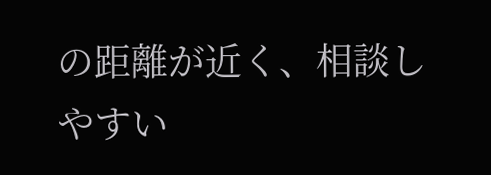の距離が近く、相談しやすい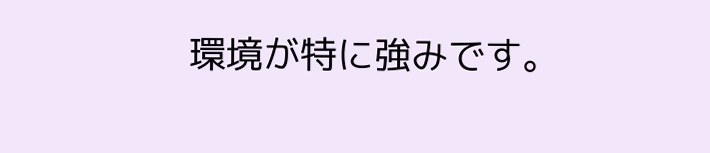環境が特に強みです。